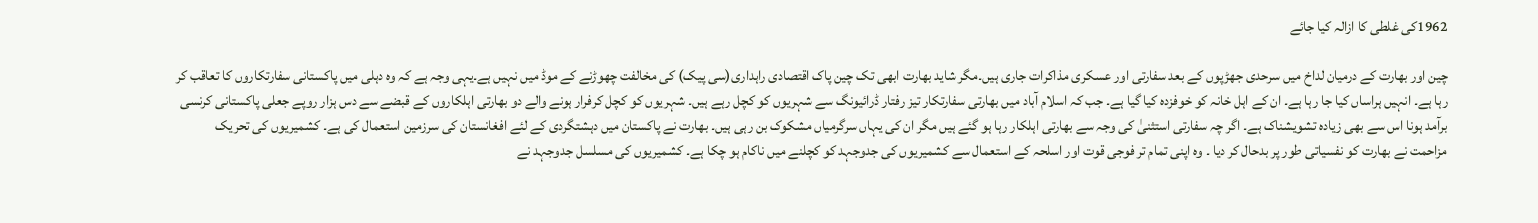1962کی غلطی کا ازالہ کیا جائے

چین اور بھارت کے درمیان لداخ میں سرحدی جھڑپوں کے بعد سفارتی اور عسکری مذاکرات جاری ہیں۔مگر شاید بھارت ابھی تک چین پاک اقتصادی راہداری(سی پیک) کی مخالفت چھوڑنے کے موڈ میں نہیں ہے۔یہی وجہ ہے کہ وہ دہلی میں پاکستانی سفارتکاروں کا تعاقب کر رہا ہے۔ انہیں ہراساں کیا جا رہا ہے۔ ان کے اہل خانہ کو خوفزدہ کیا گیا ہے۔ جب کہ اسلام آباد میں بھارتی سفارتکار تیز رفتار ڈرائیونگ سے شہریوں کو کچل رہے ہیں۔ شہریوں کو کچل کرفرار ہونے والے دو بھارتی اہلکاروں کے قبضے سے دس ہزار روپے جعلی پاکستانی کرنسی برآمد ہونا اس سے بھی زیادہ تشویشناک ہے۔ اگر چہ سفارتی استثنیٰ کی وجہ سے بھارتی اہلکار رہا ہو گئے ہیں مگر ان کی یہاں سرگرمیاں مشکوک بن رہی ہیں۔ بھارت نے پاکستان میں دہشتگردی کے لئے افغانستان کی سرزمین استعمال کی ہے۔ کشمیریوں کی تحریک مزاحمت نے بھارت کو نفسیاتی طور پر بدحال کر دیا ۔ وہ اپنی تمام تر فوجی قوت اور اسلحہ کے استعمال سے کشمیریوں کی جدوجہد کو کچلنے میں ناکام ہو چکا ہے۔ کشمیریوں کی مسلسل جدوجہد نے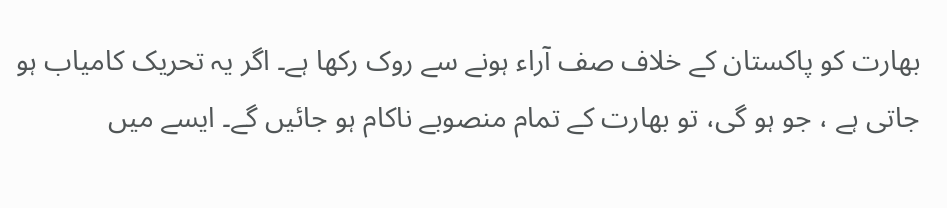بھارت کو پاکستان کے خلاف صف آراء ہونے سے روک رکھا ہے۔ اگر یہ تحریک کامیاب ہو جاتی ہے ، جو ہو گی، تو بھارت کے تمام منصوبے ناکام ہو جائیں گے۔ ایسے میں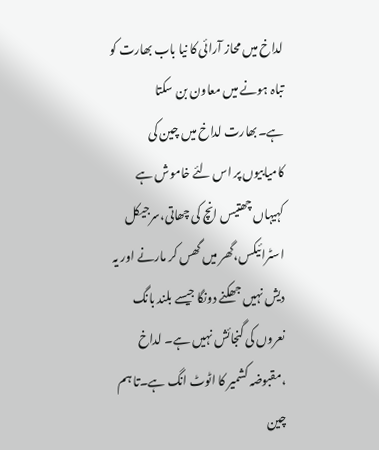لداخ میں محاز آرائی کا نیا باب بھارت کو تباہ ہونے میں معاون بن سکتا ہے۔بھارت لداخ میں چین کی کامیابیوں پر اس لئے خاموش ہے کہیہاں چھتیس انچ کی چھاتی،سرجیکل اسٹرائیکس،گھر میں گھس کر مارنے اور یہ دیش نہیں جھکنے دونگا جیسے بلند بانگ نعروں کی گنجائش نہیں ہے۔ لداخ ،مقبوضہ کشمیر کا اٹوٹ انگ ہے۔تا ہم چین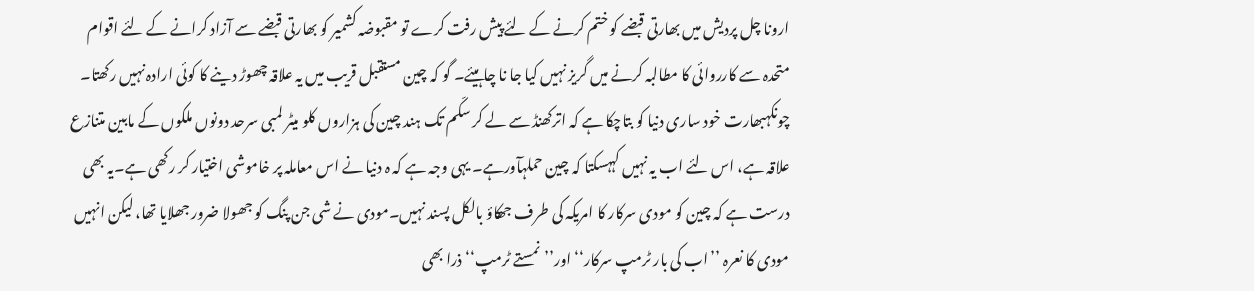ارونا چل پردیش میں بھارتی قبضے کو ختم کرنے کے لئے پیش رفت کرے تو مقبوضہ کشمیر کو بھارتی قبضے سے آزاد کرانے کے لئے اقوام متحدہ سے کارروائی کا مطالبہ کرنے میں گریز نہیں کیا جا نا چاہیئے۔ گو کہ چین مستقبل قریب میں یہ علاقہ چھوڑ دینے کا کوئی ارادہ نہیں رکھتا۔ چونکہبھارت خود ساری دنیا کو بتاچکا ہے کہ اترکھنڈ سے لے کر سکّم تک ہند چین کی ہزاروں کلو میٹر لمبی سرحد دونوں ملکوں کے مابین متنازع علاقہ ہے، اس لئے اب یہ نہیں کہہسکتا کہ چین حملہآورہے۔ یہی وجہ ہے کہ ہ دنیا نے اس معاملہ پر خاموشی اختیار کر رکھی ہے۔یہ بھی درست ہے کہ چین کو مودی سرکار کا امریکہ کی طرف جھکاؤ بالکل پسند نہیں۔مودی نے شی جن پنگ کو جھولا ضرور جھلایا تھا، لیکن انہیں مودی کا نعرہ ’’اب کی بار ٹرمپ سرکار‘‘اور’’نمستے ٹرمپ‘‘ ذرا بھی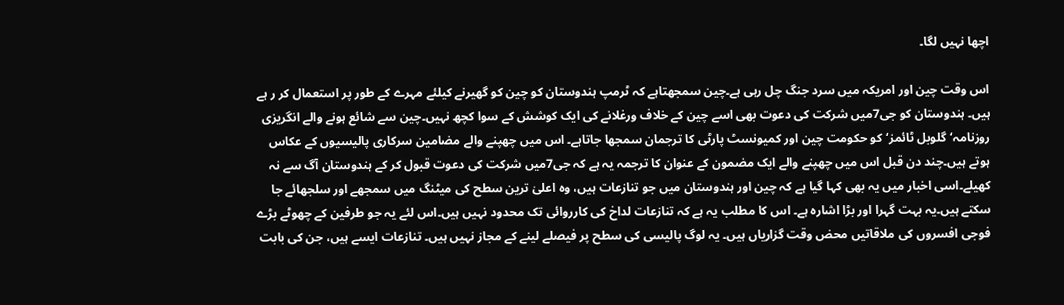اچھا نہیں لگا۔

اس وقت چین اور امریکہ میں سرد جنگ چل رہی ہے۔چین سمجھتاہے کہ ٹرمپ ہندوستان کو چین کو گھیرنے کیلئے مہرے کے طور پر استعمال کر ر ہے ہیں۔ ہندوستان کو جی7میں شرکت کی دعوت بھی اسے چین کے خلاف ورغلانے کی ایک کوشش کے سوا کچھ نہیں۔چین سے شائع ہونے والے انگریزی روزنامہ‘گلوبل ٹائمز‘کو حکومت چین اور کمیونسٹ پارٹی کا ترجمان سمجھا جاتاہے۔ اس میں چھپنے والے مضامین سرکاری پالیسیوں کے عکاس ہوتے ہیں۔چند دن قبل اس میں چھپنے والے ایک مضمون کے عنوان کا ترجمہ یہ ہے کہ جی7میں شرکت کی دعوت قبول کر کے ہندوستان آگ سے نہ کھیلے۔اسی اخبار میں یہ بھی کہا گیا ہے کہ چین اور ہندوستان میں جو تنازعات ہیں، وہ اعلیٰ ترین سطح کی میٹنگ میں سمجھے اور سلجھائے جا سکتے ہیں۔یہ بہت گہرا اور بڑا اشارہ ہے۔ اس کا مطلب یہ ہے کہ تنازعات لداخ کی کارروائی تک محدود نہیں ہیں۔اس لئے یہ جو طرفین کے چھوٹے بڑے فوجی افسروں کی ملاقاتیں محض وقت گزاریاں ہیں۔ یہ لوگ پالیسی کی سطح پر فیصلے لینے کے مجاز نہیں ہیں۔ تنازعات ایسے ہیں، جن کی بابت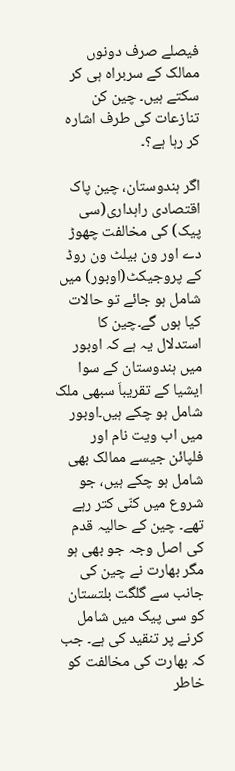فیصلے صرف دونوں ممالک کے سربراہ ہی کر سکتے ہیں۔ چین کن تنازعات کی طرف اشارہ کر رہا ہے؟۔

اگر ہندوستان، چین پاک اقتصادی راہداری(سی پیک) کی مخالفت چھوڑ دے اور ون بیلٹ ون روڈ کے پروجیکٹ(اوبور) میں شامل ہو جائے تو حالات کیا ہوں گے۔چین کا استدلال یہ ہے کہ اوبور میں ہندوستان کے سوا ایشیا کے تقریباَ سبھی ملک شامل ہو چکے ہیں۔اوبور میں اب ویت نام اور فلپائن جیسے ممالک بھی شامل ہو چکے ہیں، جو شروع میں کنّی کتر رہے تھے۔ چین کے حالیہ قدم کی اصل وجہ جو بھی ہو مگر بھارت نے چین کی جانب سے گلگت بلتستان کو سی پیک میں شامل کرنے پر تنقید کی ہے۔ جب کہ بھارت کی مخالفت کو خاطر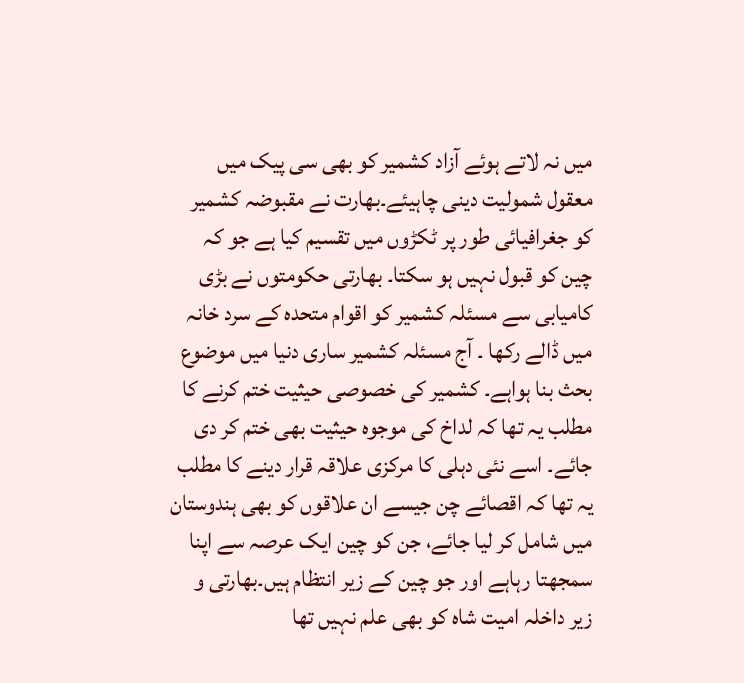میں نہ لاتے ہوئے آزاد کشمیر کو بھی سی پیک میں معقول شمولیت دینی چاہیئے۔بھارت نے مقبوضہ کشمیر کو جغرافیائی طور پر ٹکڑوں میں تقسیم کیا ہے جو کہ چین کو قبول نہیں ہو سکتا۔ بھارتی حکومتوں نے بڑی کامیابی سے مسئلہ کشمیر کو اقوام متحدہ کے سرد خانہ میں ڈالے رکھا ۔ آج مسئلہ کشمیر ساری دنیا میں موضوع بحث بنا ہواہے۔ کشمیر کی خصوصی حیثیت ختم کرنے کا مطلب یہ تھا کہ لداخ کی موجوہ حیثیت بھی ختم کر دی جائے۔ اسے نئی دہلی کا مرکزی علاقہ قرار دینے کا مطلب یہ تھا کہ اقصائے چن جیسے ان علاقوں کو بھی ہندوستان میں شامل کر لیا جائے، جن کو چین ایک عرصہ سے اپنا سمجھتا رہاہے اور جو چین کے زیر انتظام ہیں۔بھارتی و زیر داخلہ امیت شاہ کو بھی علم نہیں تھا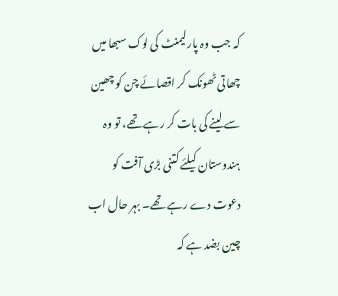کہ جب وہ پارلیمنٹ کی لوک سبھا میں چھاتی ٹھونک کر اقصائے چن کو چھین سے لینے کی بات کر رہے تھے، تو وہ ہندوستان کیلئے کتنی بڑی آفت کو دعوت دے رہے تھے۔ بہر حال اب چین بضد ہے کہ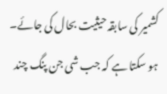کشمیر کی سابقہ حیثیت بحال کی جائے۔ ہو سکتا ہے کہ جب شی جن پنگ چند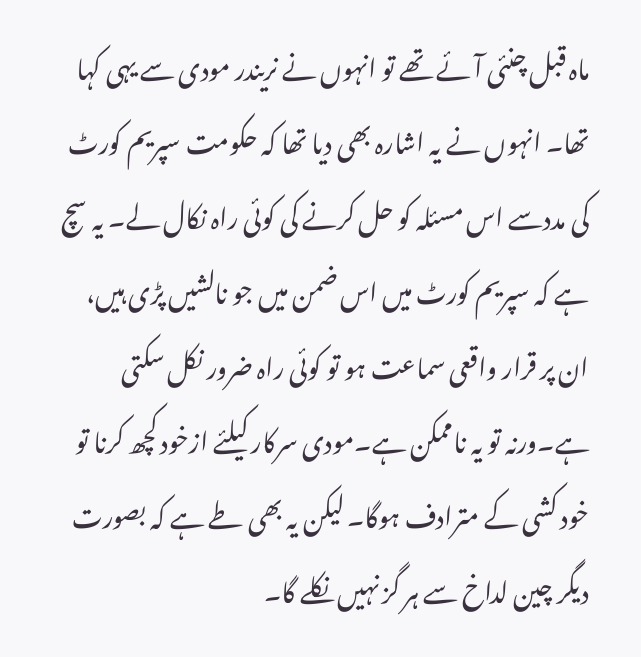ماہ قبل چنئی آئے تھے تو انہوں نے نریندر مودی سے یہی کہا تھا۔ انہوں نے یہ اشارہ بھی دیا تھا کہ حکومت سپریم کورٹ کی مددسے اس مسئلہ کو حل کرنے کی کوئی راہ نکال لے۔ یہ سچ ہے کہ سپریم کورٹ میں اس ضمن میں جو نالشیں پڑی ہیں، ان پر قرار واقعی سماعت ہو تو کوئی راہ ضرور نکل سکتی ہے۔ورنہ تو یہ ناممکن ہے۔مودی سرکار کیلئے ازخود کچھ کرنا تو خود کشی کے مترادف ہوگا۔ لیکن یہ بھی طے ہے کہ بصورت دیگر چین لداخ سے ہر گز نہیں نکلے گا۔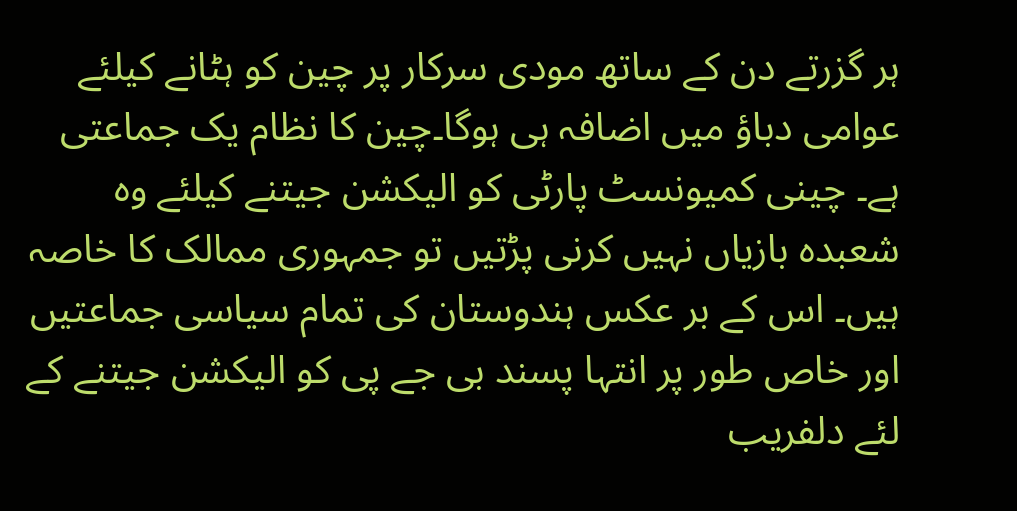ہر گزرتے دن کے ساتھ مودی سرکار پر چین کو ہٹانے کیلئے عوامی دباؤ میں اضافہ ہی ہوگا۔چین کا نظام یک جماعتی ہے۔ چینی کمیونسٹ پارٹی کو الیکشن جیتنے کیلئے وہ شعبدہ بازیاں نہیں کرنی پڑتیں تو جمہوری ممالک کا خاصہ ہیں۔ اس کے بر عکس ہندوستان کی تمام سیاسی جماعتیں اور خاص طور پر انتہا پسند بی جے پی کو الیکشن جیتنے کے لئے دلفریب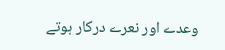وعدے اور نعرے درکار ہوتے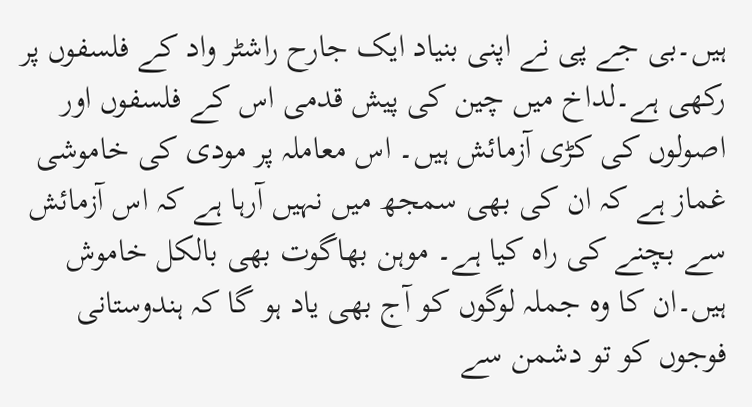ہیں۔بی جے پی نے اپنی بنیاد ایک جارح راشٹر واد کے فلسفوں پر رکھی ہے۔لداخ میں چین کی پیش قدمی اس کے فلسفوں اور اصولوں کی کڑی آزمائش ہیں۔ اس معاملہ پر مودی کی خاموشی غماز ہے کہ ان کی بھی سمجھ میں نہیں آرہا ہے کہ اس آزمائش سے بچنے کی راہ کیا ہے۔ موہن بھاگوت بھی بالکل خاموش ہیں۔ان کا وہ جملہ لوگوں کو آج بھی یاد ہو گا کہ ہندوستانی فوجوں کو تو دشمن سے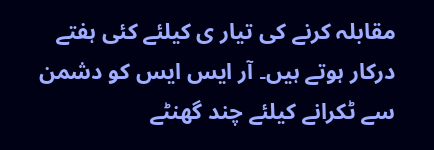مقابلہ کرنے کی تیار ی کیلئے کئی ہفتے درکار ہوتے ہیں۔ آر ایس ایس کو دشمن سے ٹکرانے کیلئے چند گھنٹے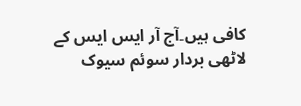کافی ہیں۔آج آر ایس ایس کے لاٹھی بردار سوئم سیوک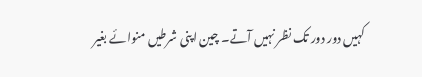کہیں دور دور تک نظر نہیں آتے۔ چین اپنی شرطیں منوائے بغیر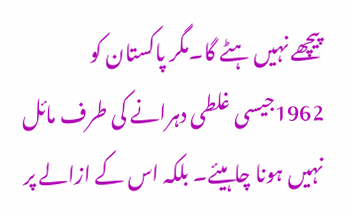پیچھے نہیں ہٹے گا۔مگر پاکستان کو 1962جیسی غلطی دہرانے کی طرف مائل نہیں ہونا چاہیئے۔ بلکہ اس کے ازالے پر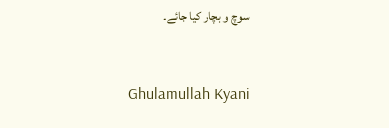سوچ و بچار کیا جائے۔


Ghulamullah Kyani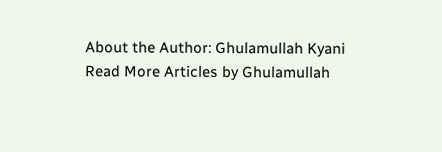About the Author: Ghulamullah Kyani Read More Articles by Ghulamullah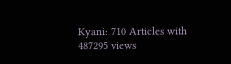Kyani: 710 Articles with 487295 views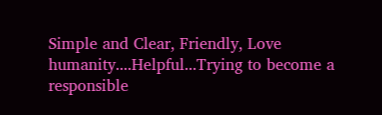Simple and Clear, Friendly, Love humanity....Helpful...Trying to become a responsible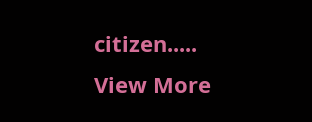citizen..... View More